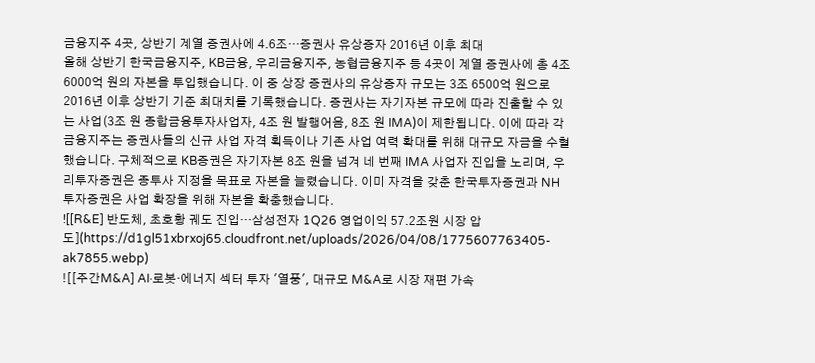금융지주 4곳, 상반기 계열 증권사에 4.6조…증권사 유상증자 2016년 이후 최대
올해 상반기 한국금융지주, KB금융, 우리금융지주, 농협금융지주 등 4곳이 계열 증권사에 총 4조 6000억 원의 자본을 투입했습니다. 이 중 상장 증권사의 유상증자 규모는 3조 6500억 원으로 2016년 이후 상반기 기준 최대치를 기록했습니다. 증권사는 자기자본 규모에 따라 진출할 수 있는 사업(3조 원 종합금융투자사업자, 4조 원 발행어음, 8조 원 IMA)이 제한됩니다. 이에 따라 각 금융지주는 증권사들의 신규 사업 자격 획득이나 기존 사업 여력 확대를 위해 대규모 자금을 수혈했습니다. 구체적으로 KB증권은 자기자본 8조 원을 넘겨 네 번째 IMA 사업자 진입을 노리며, 우리투자증권은 종투사 지정을 목표로 자본을 늘렸습니다. 이미 자격을 갖춘 한국투자증권과 NH투자증권은 사업 확장을 위해 자본을 확충했습니다.
![[R&E] 반도체, 초호황 궤도 진입…삼성전자 1Q26 영업이익 57.2조원 시장 압도](https://d1gl51xbrxoj65.cloudfront.net/uploads/2026/04/08/1775607763405-ak7855.webp)
![[주간M&A] AI·로봇·에너지 섹터 투자 '열풍', 대규모 M&A로 시장 재편 가속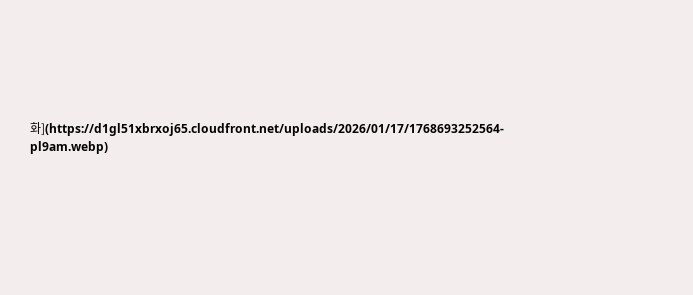화](https://d1gl51xbrxoj65.cloudfront.net/uploads/2026/01/17/1768693252564-pl9am.webp)